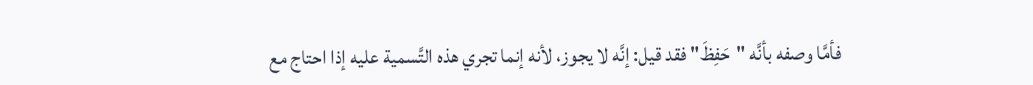فأمَّا وصفه بأنَّه "حَفِظَ" فقد قيل: إنَّه لا يجوز، لأنه إنما تجري هذه التَّسمية عليه إذا احتاج مع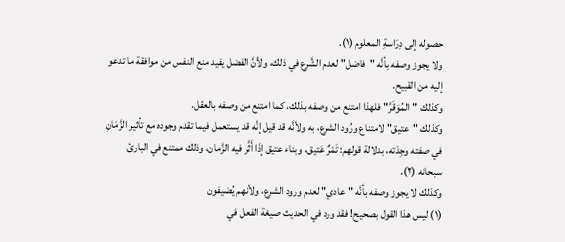حصوله إلى دِرَاسةِ المعلوم (١).
ولا يجوز وصفه بأنَّه "فاضل" لعدم الشَّرع في ذلك، ولأنَّ الفضل يفيد منع النفس من موافقة ما تدعو إليه من القبيح.
وكذلك "المُوَقَرَّ" فلهذا امتنع من وصفه بذلك، كما امتنع من وصفه بالعقل.
وكذلك "عتيق" لامتناع ورُود الشرع، به ولأنَّه قد قيل إنَّه قد يستعمل فيما تقدم وجوده مع تأثير الزَّمَانِ في صفته وجِدَته، بدلالة قولهم: تَمْرٌ عَتيق، وبناء عتيق إذَا أَثَّر فيه الزَّمان، وذلك ممتنع في البارئ سبحانه (٢).
وكذلك لا يجوز وصفه بأنَّه "عادي" لعدم ورود الشرع، ولأنهم يُضيفون
(١) ليس هذا القول بصحيح! فقد ورد في الحديث صيغة الفعل في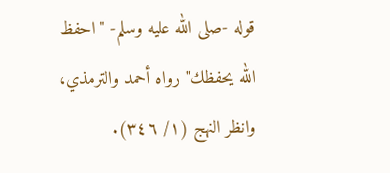قوله -صلى الله عليه وسلم- "احفظ الله يحفظك" رواه أحمد والترمذي، وانظر النهج (١/ ٣٤٦).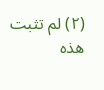(٢) لم تثبت هذه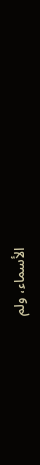الأسماء، ولم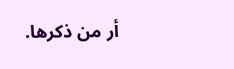أر من ذكرها.